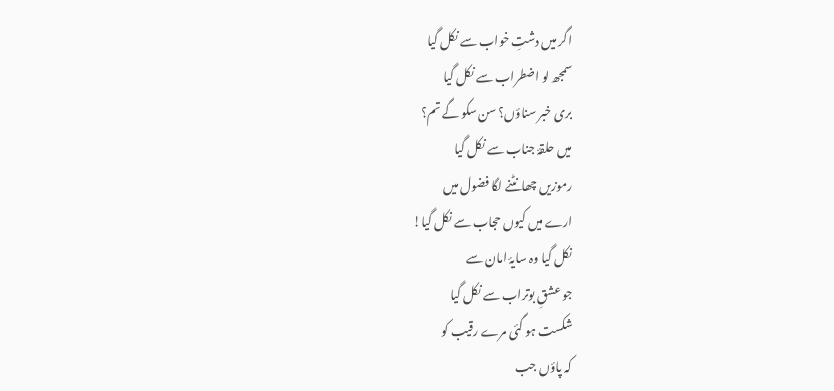اگر میں دشتِ خواب سے نکل گیا
سمجھ لو اضطراب سے نکل گیا
بری خبر سناؤں؟ سن سکو گے تم؟
میں حلقۂ جناب سے نکل گیا
رموزیں چھانٹنے لگا فضول میں
ارے میں کیوں حجاب سے نکل گیا!
نکل گیا وہ سایۂ امان سے
جو عشقِ بوتراب سے نکل گیا
شکست ہو گئی مرے رقیب کو
کہ پاؤں جب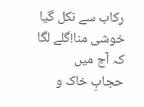رکاب سے نکل گیا
خوشی منا!گلے لگا کہ آج میں
حجابِ خاک و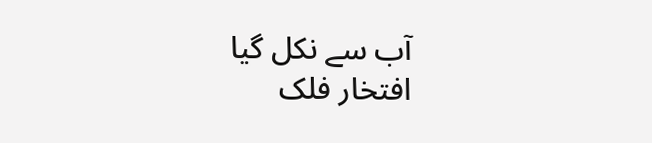آب سے نکل گیا
افتخار فلک